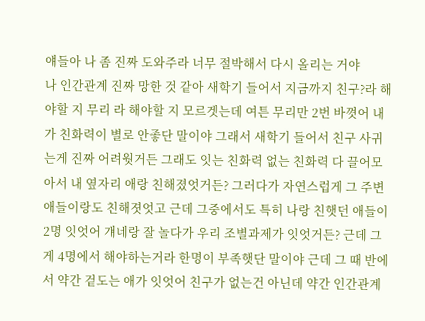얘들아 나 좀 진짜 도와주라 너무 절박해서 다시 올리는 거야
나 인간관계 진짜 망한 것 같아 새학기 들어서 지금까지 친구?라 해야할 지 무리 라 해야할 지 모르겟는데 여튼 무리만 2번 바꼇어 내가 친화력이 별로 안좋단 말이야 그래서 새학기 들어서 친구 사귀는게 진짜 어려웟거든 그래도 잇는 친화력 없는 친화력 다 끌어모아서 내 옆자리 애랑 친해졌엇거든? 그러다가 자연스럽게 그 주변 애들이랑도 친해졋엇고 근데 그중에서도 특히 나랑 친햇던 애들이 2명 잇엇어 걔네랑 잘 놀다가 우리 조별과제가 잇엇거든? 근데 그게 4명에서 해야하는거라 한명이 부족햇단 말이야 근데 그 때 반에서 약간 겉도는 애가 잇엇어 친구가 없는건 아닌데 약간 인간관계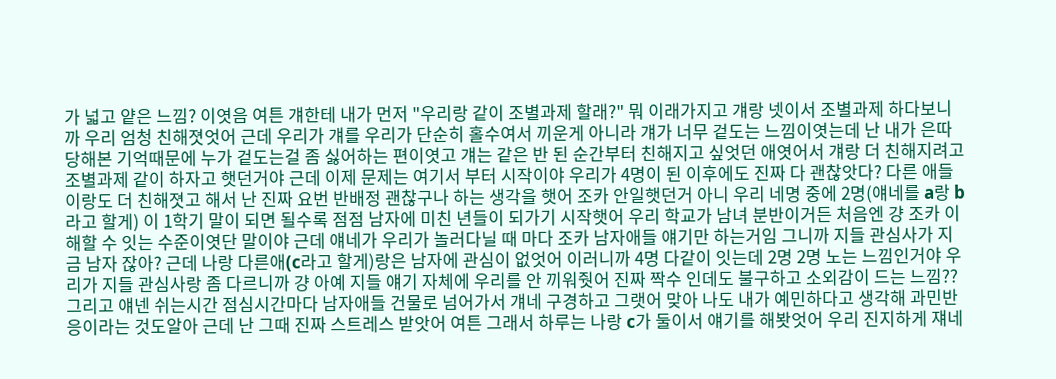가 넓고 얕은 느낌? 이엿음 여튼 걔한테 내가 먼저 "우리랑 같이 조별과제 할래?" 뭐 이래가지고 걔랑 넷이서 조별과제 하다보니까 우리 엄청 친해졋엇어 근데 우리가 걔를 우리가 단순히 홀수여서 끼운게 아니라 걔가 너무 겉도는 느낌이엿는데 난 내가 은따 당해본 기억때문에 누가 겉도는걸 좀 싫어하는 편이엿고 걔는 같은 반 된 순간부터 친해지고 싶엇던 애엿어서 걔랑 더 친해지려고 조별과제 같이 하자고 햇던거야 근데 이제 문제는 여기서 부터 시작이야 우리가 4명이 된 이후에도 진짜 다 괜찮앗다? 다른 애들이랑도 더 친해졋고 해서 난 진짜 요번 반배정 괜찮구나 하는 생각을 햇어 조카 안일햇던거 아니 우리 네명 중에 2명(얘네를 a랑 b라고 할게) 이 1학기 말이 되면 될수록 점점 남자에 미친 년들이 되가기 시작햇어 우리 학교가 남녀 분반이거든 처음엔 걍 조카 이해할 수 잇는 수준이엿단 말이야 근데 얘네가 우리가 놀러다닐 때 마다 조카 남자애들 얘기만 하는거임 그니까 지들 관심사가 지금 남자 잖아? 근데 나랑 다른애(c라고 할게)랑은 남자에 관심이 없엇어 이러니까 4명 다같이 잇는데 2명 2명 노는 느낌인거야 우리가 지들 관심사랑 좀 다르니까 걍 아예 지들 얘기 자체에 우리를 안 끼워줫어 진짜 짝수 인데도 불구하고 소외감이 드는 느낌?? 그리고 얘넨 쉬는시간 점심시간마다 남자애들 건물로 넘어가서 걔네 구경하고 그랫어 맞아 나도 내가 예민하다고 생각해 과민반응이라는 것도알아 근데 난 그때 진짜 스트레스 받앗어 여튼 그래서 하루는 나랑 c가 둘이서 얘기를 해봣엇어 우리 진지하게 쟤네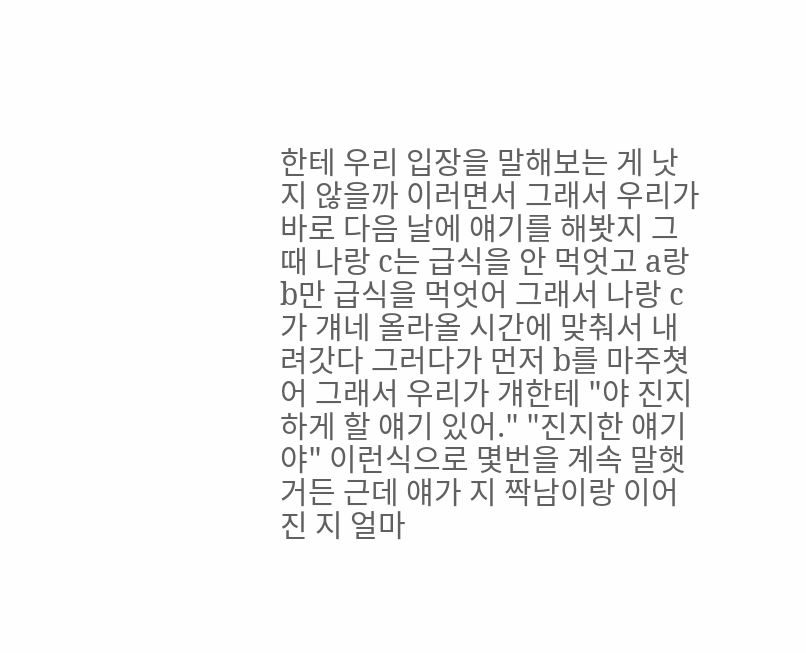한테 우리 입장을 말해보는 게 낫지 않을까 이러면서 그래서 우리가 바로 다음 날에 얘기를 해봣지 그 때 나랑 c는 급식을 안 먹엇고 a랑 b만 급식을 먹엇어 그래서 나랑 c가 걔네 올라올 시간에 맞춰서 내려갓다 그러다가 먼저 b를 마주쳣어 그래서 우리가 걔한테 "야 진지하게 할 얘기 있어." "진지한 얘기야" 이런식으로 몇번을 계속 말햇거든 근데 얘가 지 짝남이랑 이어진 지 얼마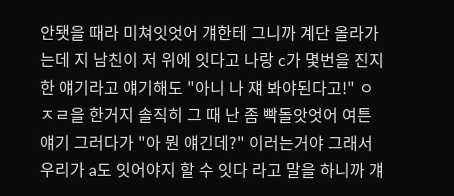안됏을 때라 미쳐잇엇어 걔한테 그니까 계단 올라가는데 지 남친이 저 위에 잇다고 나랑 c가 몇번을 진지한 얘기라고 얘기해도 "아니 나 쟤 봐야된다고!" ㅇㅈㄹ을 한거지 솔직히 그 때 난 좀 빡돌앗엇어 여튼 얘기 그러다가 "아 뭔 얘긴데?" 이러는거야 그래서 우리가 a도 잇어야지 할 수 잇다 라고 말을 하니까 걔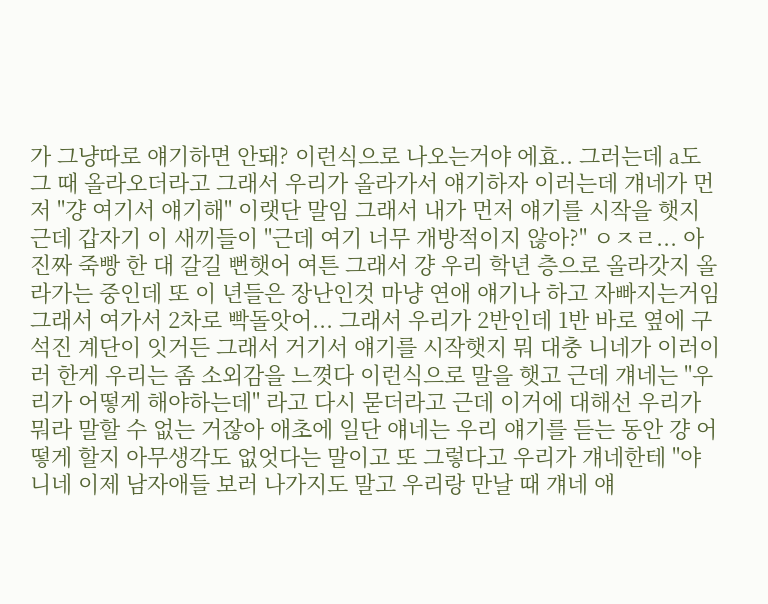가 그냥따로 얘기하면 안돼? 이런식으로 나오는거야 에효.. 그러는데 a도 그 때 올라오더라고 그래서 우리가 올라가서 얘기하자 이러는데 걔네가 먼저 "걍 여기서 얘기해" 이랫단 말임 그래서 내가 먼저 얘기를 시작을 햇지 근데 갑자기 이 새끼들이 "근데 여기 너무 개방적이지 않아?" ㅇㅈㄹ... 아 진짜 죽빵 한 대 갈길 뻔햇어 여튼 그래서 걍 우리 학년 층으로 올라갓지 올라가는 중인데 또 이 년들은 장난인것 마냥 연애 얘기나 하고 자빠지는거임 그래서 여가서 2차로 빡돌앗어... 그래서 우리가 2반인데 1반 바로 옆에 구석진 계단이 잇거든 그래서 거기서 얘기를 시작햇지 뭐 대충 니네가 이러이러 한게 우리는 좀 소외감을 느꼇다 이런식으로 말을 햇고 근데 걔네는 "우리가 어떻게 해야하는데" 라고 다시 묻더라고 근데 이거에 대해선 우리가 뭐라 말할 수 없는 거잖아 애초에 일단 얘네는 우리 얘기를 듣는 동안 걍 어떻게 할지 아무생각도 없엇다는 말이고 또 그렇다고 우리가 걔네한테 "야 니네 이제 남자애들 보러 나가지도 말고 우리랑 만날 때 걔네 얘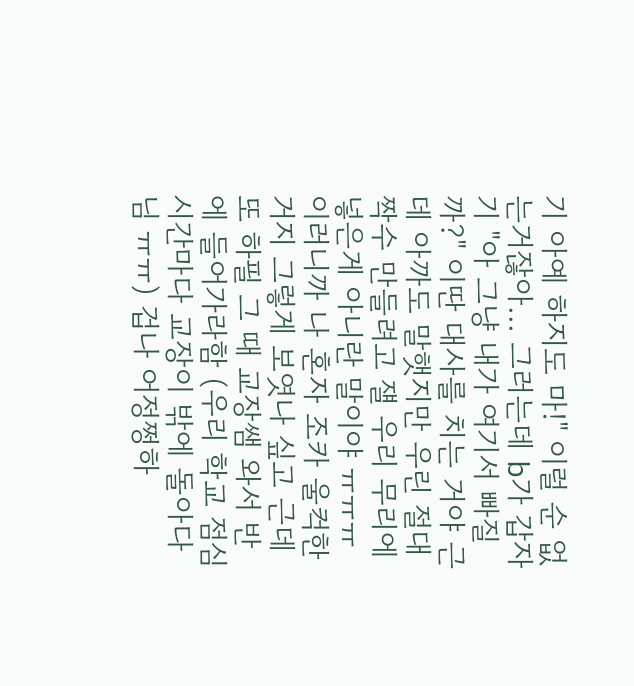기 아예 하지도 마!" 이럴 순 없는거잖아... 그러는데 b가 갑자기 "아 그냥 내가 여기서 빠질까?" 이딴 대사를 치는 거야 근데 아까도 말햇지만 우린 절대 짝수 만들려고 쟬 우리 무리에 넣은게 아니란 말이야 ㅠㅠㅠ 이러니까 나 혼자 조카 울컥한거지 그렇게 보엿나 싶고 근데 또 하필 그 때 교장쌤 와서 반에 들어가라함 (우리 학교 점심 시간마다 교장이 밖에 돌아다님 ㅠㅠ) 겁나 어정쩡하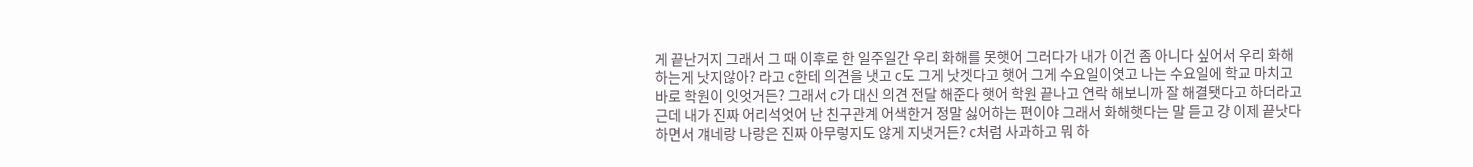게 끝난거지 그래서 그 때 이후로 한 일주일간 우리 화해를 못햇어 그러다가 내가 이건 좀 아니다 싶어서 우리 화해하는게 낫지않아? 라고 c한테 의견을 냇고 c도 그게 낫겟다고 햇어 그게 수요일이엿고 나는 수요일에 학교 마치고 바로 학원이 잇엇거든? 그래서 c가 대신 의견 전달 해준다 햇어 학원 끝나고 연락 해보니까 잘 해결됏다고 하더라고 근데 내가 진짜 어리석엇어 난 친구관계 어색한거 정말 싫어하는 편이야 그래서 화해햇다는 말 듣고 걍 이제 끝낫다 하면서 걔네랑 나랑은 진짜 아무렇지도 않게 지냇거든? c처럼 사과하고 뭐 하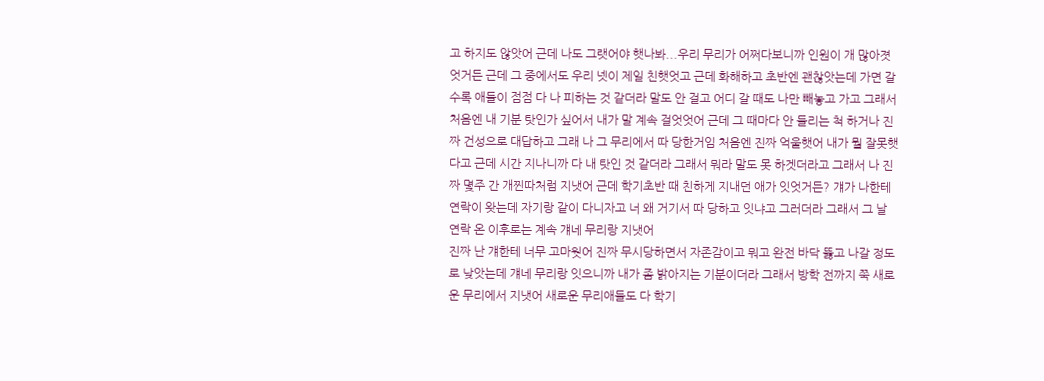고 하지도 않앗어 근데 나도 그랫어야 햇나봐...우리 무리가 어쩌다보니까 인원이 개 많아졋엇거든 근데 그 중에서도 우리 넷이 제일 친햇엇고 근데 화해하고 초반엔 괜찮앗는데 가면 갈 수록 애들이 점점 다 나 피하는 것 같더라 말도 안 걸고 어디 갈 때도 나만 빼놓고 가고 그래서 처음엔 내 기분 탓인가 싶어서 내가 말 계속 걸엇엇어 근데 그 때마다 안 들리는 척 하거나 진짜 건성으로 대답하고 그래 나 그 무리에서 따 당한거임 처음엔 진짜 억울햇어 내가 뭘 잘못햇다고 근데 시간 지나니까 다 내 탓인 것 같더라 그래서 뭐라 말도 못 하겟더라고 그래서 나 진짜 몇주 간 개찐따처럼 지냇어 근데 학기초반 때 친하게 지내던 애가 잇엇거든? 걔가 나한테 연락이 왓는데 자기랑 같이 다니자고 너 왜 거기서 따 당하고 잇냐고 그러더라 그래서 그 날 연락 온 이후로는 계속 걔네 무리랑 지냇어
진짜 난 걔한테 너무 고마웟어 진짜 무시당하면서 자존감이고 뭐고 완전 바닥 뚫고 나갈 정도로 낮앗는데 걔네 무리랑 잇으니까 내가 좀 밝아지는 기분이더라 그래서 방학 전까지 쭉 새로운 무리에서 지냇어 새로운 무리애들도 다 학기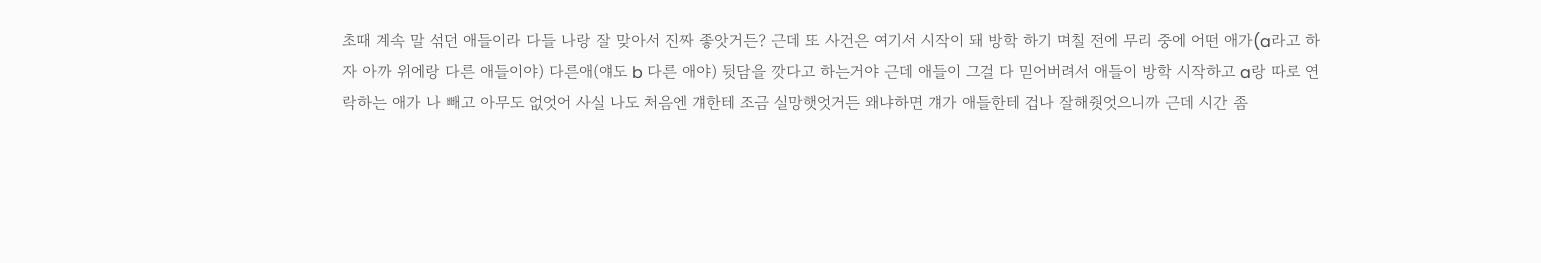초때 계속 말 섞던 애들이라 다들 나랑 잘 맞아서 진짜 좋앗거든? 근데 또 사건은 여기서 시작이 돼 방학 하기 며칠 전에 무리 중에 어떤 애가(a라고 하자 아까 위에랑 다른 애들이야) 다른애(얘도 b 다른 애야) 뒷담을 깟다고 하는거야 근데 애들이 그걸 다 믿어버려서 애들이 방학 시작하고 a랑 따로 연락하는 애가 나 빼고 아무도 없엇어 사실 나도 처음엔 걔한테 조금 실망햇엇거든 왜냐하면 걔가 애들한테 겁나 잘해줫엇으니까 근데 시간 좀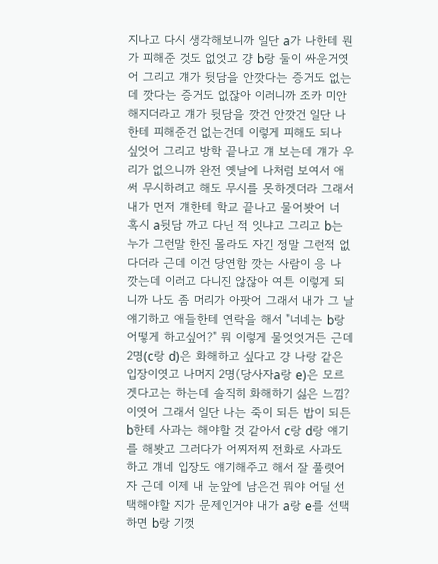지나고 다시 생각해보니까 일단 a가 나한테 뭔가 피해준 것도 없엇고 걍 b랑 둘이 싸운거엿어 그리고 걔가 뒷담을 안깟다는 증거도 없는데 깟다는 증거도 없잖아 이러니까 조카 미안해지더라고 걔가 뒷담을 깟건 안깟건 일단 나한테 피해준건 없는건데 이렇게 피해도 되나 싶엇어 그리고 방학 끝나고 걔 보는데 걔가 우리가 없으니까 완전 옛날에 나처럼 보여서 애써 무시하려고 해도 무시를 못하겟더라 그래서 내가 먼저 걔한테 학교 끝나고 물어봣어 너 혹시 a뒷담 까고 다닌 적 잇냐고 그리고 b는 누가 그런말 한진 몰라도 자긴 정말 그런적 없다더라 근데 이건 당연함 깟는 사람이 응 나 깟는데 이러고 다니진 않잖아 여튼 이렇게 되니까 나도 좀 머리가 아팟어 그래서 내가 그 날 얘기하고 애들한테 연락을 해서 "너네는 b랑 어떻게 하고싶어?" 뭐 이렇게 물엇엇거든 근데 2명(c랑 d)은 화해하고 싶다고 걍 나랑 같은 입장이엿고 나머지 2명(당사자a랑 e)은 모르겟다고는 하는데 솔직히 화해하기 싫은 느낌? 이엿어 그래서 일단 나는 죽이 되든 밥이 되든 b한테 사과는 해야할 것 같아서 c랑 d랑 얘기를 해봣고 그러다가 어찌저찌 전화로 사과도 하고 걔네 입장도 얘기해주고 해서 잘 풀렷어 자 근데 이제 내 눈앞에 남은건 뭐야 어딜 선택해야할 지가 문제인거야 내가 a랑 e를 선택하면 b랑 기껏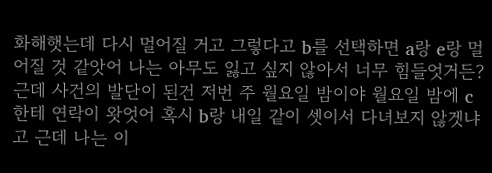화해햇는데 다시 멀어질 거고 그렇다고 b를 선택하면 a랑 e랑 멀어질 것 같앗어 나는 아무도 잃고 싶지 않아서 너무 힘들엇거든? 근데 사건의 발단이 된건 저번 주 월요일 밤이야 월요일 밤에 c한테 연락이 왓엇어 혹시 b랑 내일 같이 셋이서 다녀보지 않겟냐고 근데 나는 이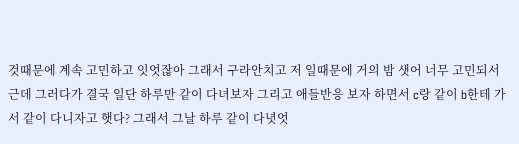것때문에 계속 고민하고 잇엇잖아 그래서 구라안치고 저 일때문에 거의 밤 샛어 너무 고민되서 근데 그러다가 결국 일단 하루만 같이 다녀보자 그리고 애들반응 보자 하면서 c랑 같이 b한테 가서 같이 다니자고 햇다? 그래서 그날 하루 같이 다녓엇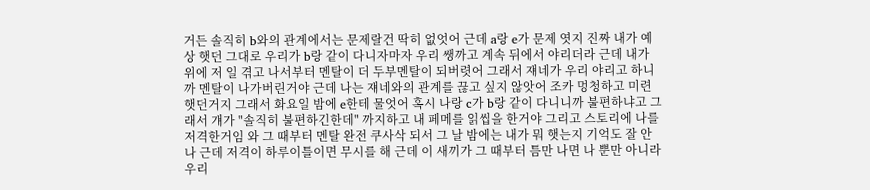거든 솔직히 b와의 관계에서는 문제랄건 딱히 없엇어 근데 a랑 e가 문제 엿지 진짜 내가 예상 햇던 그대로 우리가 b랑 같이 다니자마자 우리 쌩까고 계속 뒤에서 야리더라 근데 내가 위에 저 일 겪고 나서부터 멘탈이 더 두부멘탈이 되버렷어 그래서 쟤네가 우리 야리고 하니까 멘탈이 나가버린거야 근데 나는 쟤네와의 관계를 끊고 싶지 않앗어 조카 멍청하고 미련햇던거지 그래서 화요일 밤에 e한테 물엇어 혹시 나랑 c가 b랑 같이 다니니까 불편하냐고 그래서 걔가 "솔직히 불편하긴한데" 까지하고 내 페메를 읽씹을 한거야 그리고 스토리에 나를 저격한거임 와 그 때부터 멘탈 완전 쿠사삭 되서 그 날 밤에는 내가 뭐 햇는지 기억도 잘 안나 근데 저격이 하루이틀이면 무시를 해 근데 이 새끼가 그 때부터 틈만 나면 나 뿐만 아니라 우리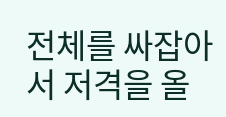전체를 싸잡아서 저격을 올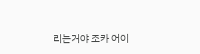리는거야 조카 어이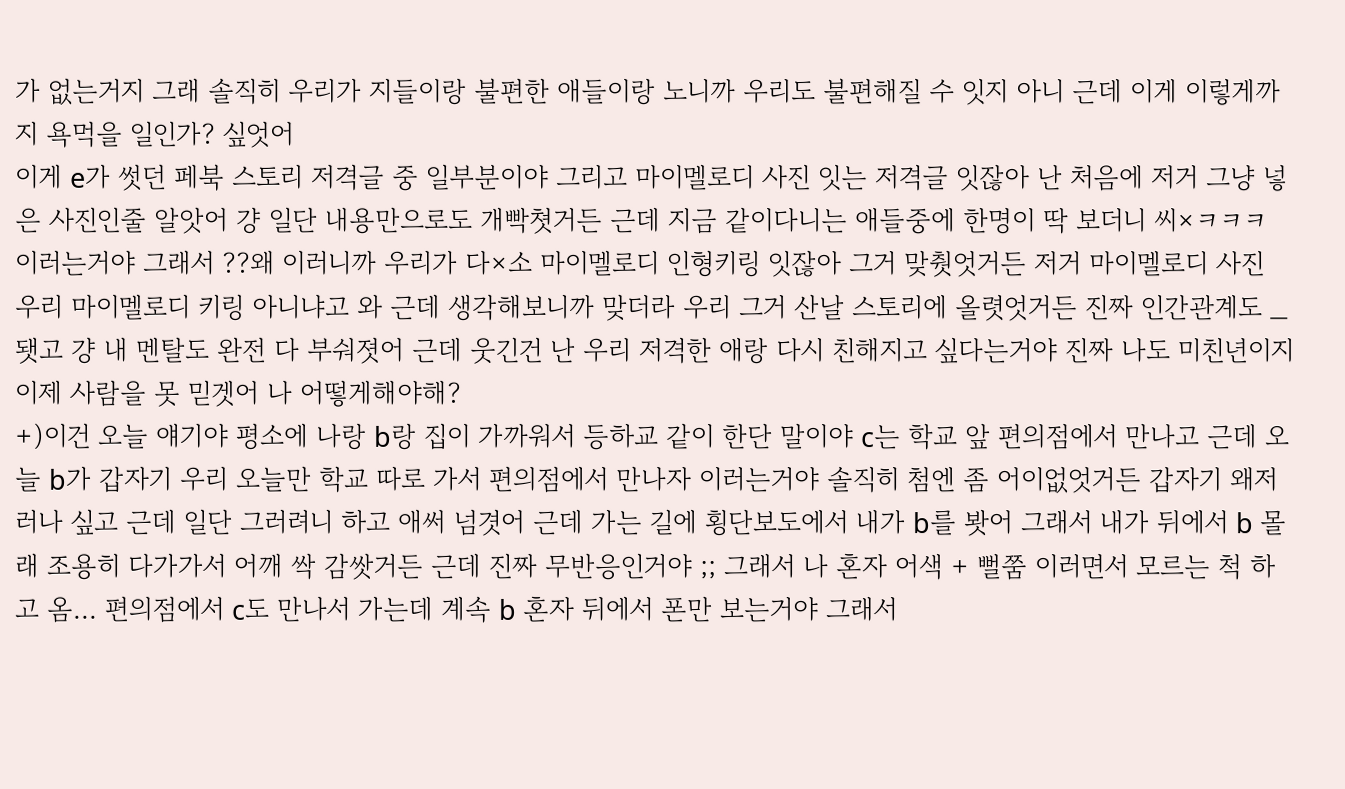가 없는거지 그래 솔직히 우리가 지들이랑 불편한 애들이랑 노니까 우리도 불편해질 수 잇지 아니 근데 이게 이렇게까지 욕먹을 일인가? 싶엇어
이게 e가 썻던 페북 스토리 저격글 중 일부분이야 그리고 마이멜로디 사진 잇는 저격글 잇잖아 난 처음에 저거 그냥 넣은 사진인줄 알앗어 걍 일단 내용만으로도 개빡쳣거든 근데 지금 같이다니는 애들중에 한명이 딱 보더니 씨×ㅋㅋㅋ 이러는거야 그래서 ??왜 이러니까 우리가 다×소 마이멜로디 인형키링 잇잖아 그거 맞췃엇거든 저거 마이멜로디 사진 우리 마이멜로디 키링 아니냐고 와 근데 생각해보니까 맞더라 우리 그거 산날 스토리에 올렷엇거든 진짜 인간관계도 _됏고 걍 내 멘탈도 완전 다 부숴졋어 근데 웃긴건 난 우리 저격한 애랑 다시 친해지고 싶다는거야 진짜 나도 미친년이지 이제 사람을 못 믿겟어 나 어떻게해야해?
+)이건 오늘 얘기야 평소에 나랑 b랑 집이 가까워서 등하교 같이 한단 말이야 c는 학교 앞 편의점에서 만나고 근데 오늘 b가 갑자기 우리 오늘만 학교 따로 가서 편의점에서 만나자 이러는거야 솔직히 첨엔 좀 어이없엇거든 갑자기 왜저러나 싶고 근데 일단 그러려니 하고 애써 넘겻어 근데 가는 길에 횡단보도에서 내가 b를 봣어 그래서 내가 뒤에서 b 몰래 조용히 다가가서 어깨 싹 감쌋거든 근데 진짜 무반응인거야 ;; 그래서 나 혼자 어색 + 뻘쭘 이러면서 모르는 척 하고 옴... 편의점에서 c도 만나서 가는데 계속 b 혼자 뒤에서 폰만 보는거야 그래서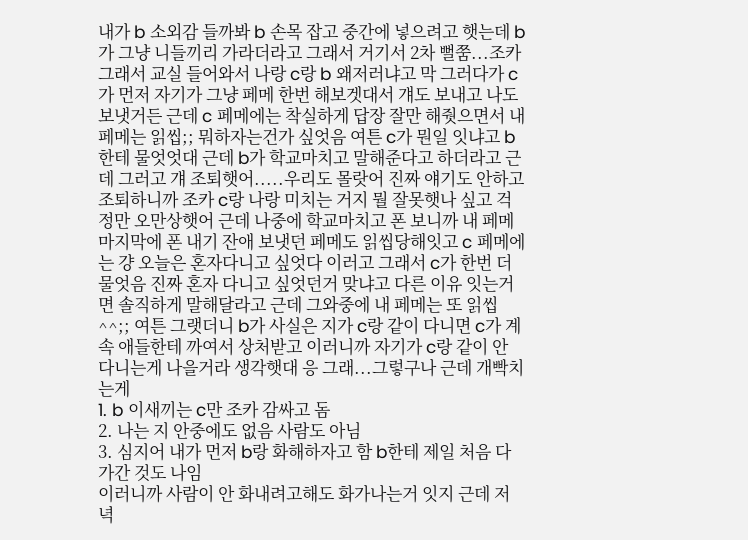내가 b 소외감 들까봐 b 손목 잡고 중간에 넣으려고 햇는데 b가 그냥 니들끼리 가라더라고 그래서 거기서 2차 뻘쭘...조카 그래서 교실 들어와서 나랑 c랑 b 왜저러냐고 막 그러다가 c가 먼저 자기가 그냥 페메 한번 해보겟대서 걔도 보내고 나도 보냇거든 근데 c 페메에는 착실하게 답장 잘만 해줫으면서 내 페메는 읽씹;; 뭐하자는건가 싶엇음 여튼 c가 뭔일 잇냐고 b한테 물엇엇대 근데 b가 학교마치고 말해준다고 하더라고 근데 그러고 걔 조퇴햇어.....우리도 몰랏어 진짜 얘기도 안하고 조퇴하니까 조카 c랑 나랑 미치는 거지 뭘 잘못햇나 싶고 걱정만 오만상햇어 근데 나중에 학교마치고 폰 보니까 내 페메 마지막에 폰 내기 잔애 보냇던 페메도 읽씹당해잇고 c 페메에는 걍 오늘은 혼자다니고 싶엇다 이러고 그래서 c가 한번 더 물엇음 진짜 혼자 다니고 싶엇던거 맞냐고 다른 이유 잇는거면 솔직하게 말해달라고 근데 그와중에 내 페메는 또 읽씹^^;; 여튼 그랫더니 b가 사실은 지가 c랑 같이 다니면 c가 계속 애들한테 까여서 상처받고 이러니까 자기가 c랑 같이 안 다니는게 나을거라 생각햇대 응 그래...그렇구나 근데 개빡치는게
1. b 이새끼는 c만 조카 감싸고 돔
2. 나는 지 안중에도 없음 사람도 아님
3. 심지어 내가 먼저 b랑 화해하자고 함 b한테 제일 처음 다가간 것도 나임
이러니까 사람이 안 화내려고해도 화가나는거 잇지 근데 저녁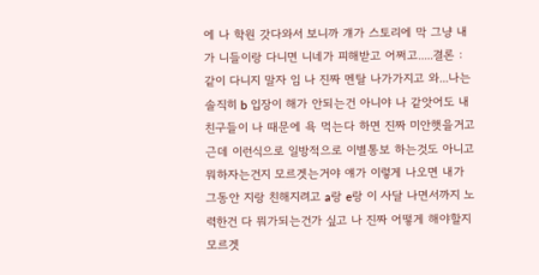에 나 학원 갓다와서 보니까 걔가 스토리에 막 그냥 내가 니들이랑 다니면 니네가 피해받고 어쩌고.....결론 : 같이 다니지 말자 임 나 진짜 멘탈 나가가지고 와...나는 솔직히 b 입장이 해가 안되는건 아니야 나 같앗어도 내 친구들이 나 때문에 욕 먹는다 하면 진짜 미안햇을거고 근데 이런식으로 일방적으로 이별통보 하는것도 아니고 뭐하자는건지 모르겟는거야 얘가 이렇게 나오면 내가 그동안 지랑 친해지려고 a랑 e랑 이 사달 나면서까지 노력한건 다 뭐가되는건가 싶고 나 진짜 어떻게 해야할지 모르겟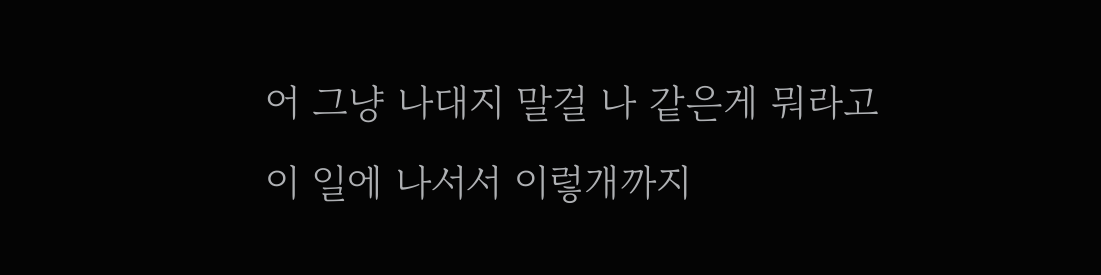어 그냥 나대지 말걸 나 같은게 뭐라고 이 일에 나서서 이렇개까지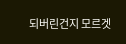되버린건지 모르겟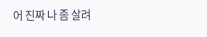어 진짜 나 좀 살려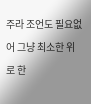주라 조언도 필요없어 그냥 최소한 위로 한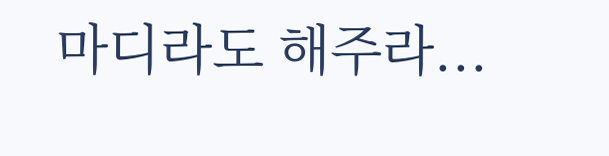마디라도 해주라...